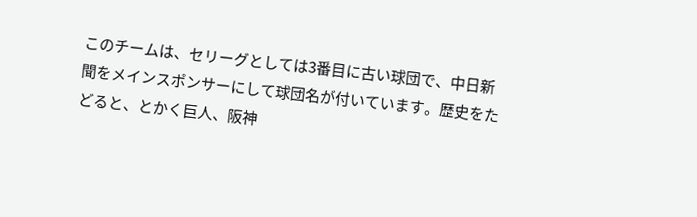このチームは、セリーグとしては3番目に古い球団で、中日新聞をメインスポンサーにして球団名が付いています。歴史をたどると、とかく巨人、阪神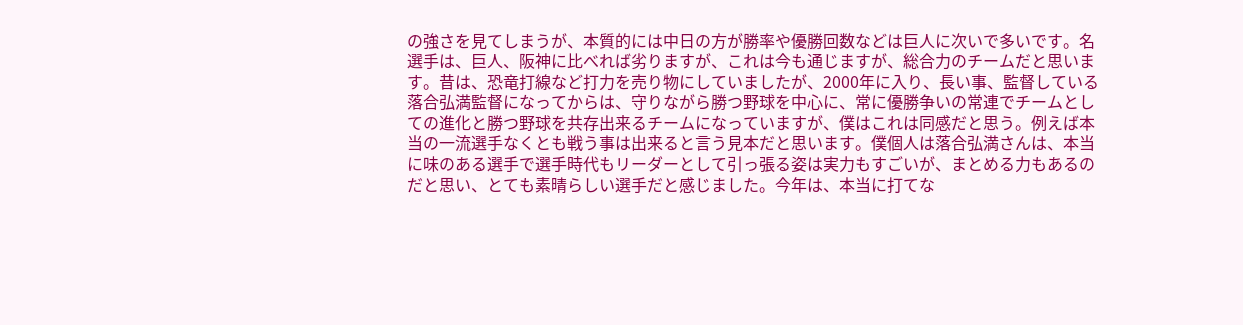の強さを見てしまうが、本質的には中日の方が勝率や優勝回数などは巨人に次いで多いです。名選手は、巨人、阪神に比べれば劣りますが、これは今も通じますが、総合力のチームだと思います。昔は、恐竜打線など打力を売り物にしていましたが、2000年に入り、長い事、監督している落合弘満監督になってからは、守りながら勝つ野球を中心に、常に優勝争いの常連でチームとしての進化と勝つ野球を共存出来るチームになっていますが、僕はこれは同感だと思う。例えば本当の一流選手なくとも戦う事は出来ると言う見本だと思います。僕個人は落合弘満さんは、本当に味のある選手で選手時代もリーダーとして引っ張る姿は実力もすごいが、まとめる力もあるのだと思い、とても素晴らしい選手だと感じました。今年は、本当に打てな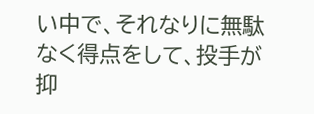い中で、それなりに無駄なく得点をして、投手が抑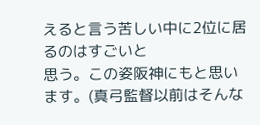えると言う苦しい中に2位に居るのはすごいと
思う。この姿阪神にもと思います。(真弓監督以前はそんな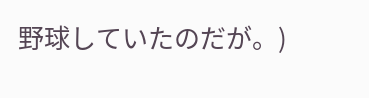野球していたのだが。)